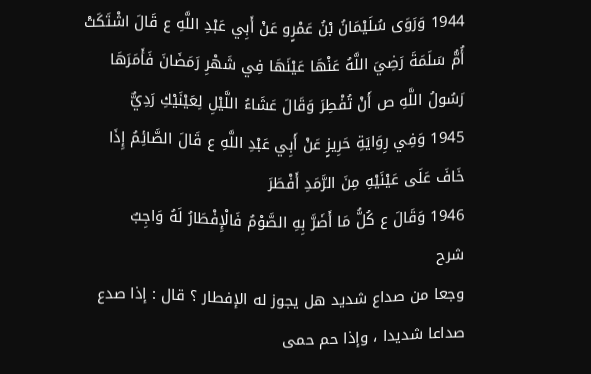1944 وَرَوَى سُلَيْمَانُ بْنُ عَمْرٍو عَنْ أَبِي عَبْدِ اللَّهِ ع قَالَ اشْتَكَتْ أُمُّ سَلَمَةَ رَضِيَ اللَّهُ عَنْهَا عَيْنَهَا فِي شَهْرِ رَمَضَانَ فَأَمَرَهَا رَسُولُ اللَّهِ ص أَنْ تُفْطِرَ وَقَالَ عَشَاءُ اللَّيْلِ لِعَيْنَيْكِ رَدِيٌّ
1945 وَفِي رِوَايَةِ حَرِيزٍ عَنْ أَبِي عَبْدِ اللَّهِ ع قَالَ الصَّائِمُ إِذَا خَافَ عَلَى عَيْنَيْهِ مِنَ الرَّمَدِ أَفْطَرَ
1946 وَقَالَ ع كُلُّ مَا أَضَرَّ بِهِ الصَّوْمُ فَالْإِفْطَارُ لَهُ وَاجِبٌ
شرح
وجعا من صداع شديد هل يجوز له الإفطار ؟ قال : إذا صدع صداعا شديدا ، وإذا حم حمى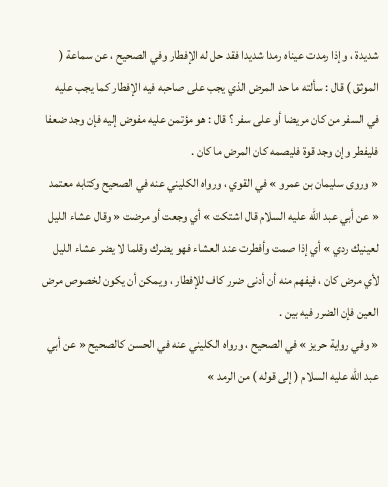شديدة ، وإذا رمدت عيناه رمدا شديدا فقد حل له الإفطار وفي الصحيح ، عن سماعة ( الموثق ) قال : سألته ما حد المرض الذي يجب على صاحبه فيه الإفطار كما يجب عليه في السفر من كان مريضا أو على سفر ؟ قال : هو مؤتمن عليه مفوض إليه فإن وجد ضعفا فليفطر وإن وجد قوة فليصمه كان المرض ما كان .
« وروى سليمان بن عمرو » في القوي ، ورواه الكليني عنه في الصحيح وكتابه معتمد « عن أبي عبد الله عليه السلام قال اشتكت » أي وجعت أو مرضت « وقال عشاء الليل لعينيك ردي » أي إذا صمت وأفطرت عند العشاء فهو يضرك وقلما لا يضر عشاء الليل لأي مرض كان ، فيفهم منه أن أدنى ضرر كاف للإفطار ، ويمكن أن يكون لخصوص مرض العين فإن الضرر فيه بين .
« وفي رواية حريز » في الصحيح ، ورواه الكليني عنه في الحسن كالصحيح « عن أبي عبد الله عليه السلام ( إلى قوله ) من الرمد »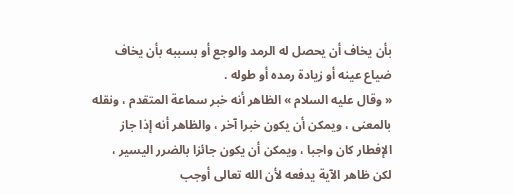بأن يخاف أن يحصل له الرمد والوجع أو بسببه بأن يخاف ضياع عينه أو زيادة رمده أو طوله .
« وقال عليه السلام » الظاهر أنه خبر سماعة المتقدم ، ونقله بالمعنى ، ويمكن أن يكون خبرا آخر ، والظاهر أنه إذا جاز الإفطار كان واجبا ، ويمكن أن يكون جائزا بالضرر اليسير ، لكن ظاهر الآية يدفعه لأن الله تعالى أوجب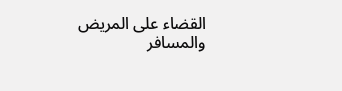القضاء على المريض والمسافر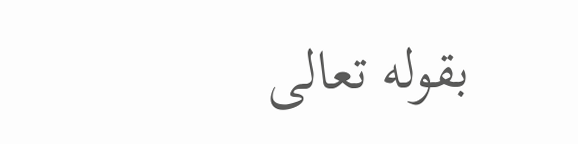بقوله تعالى